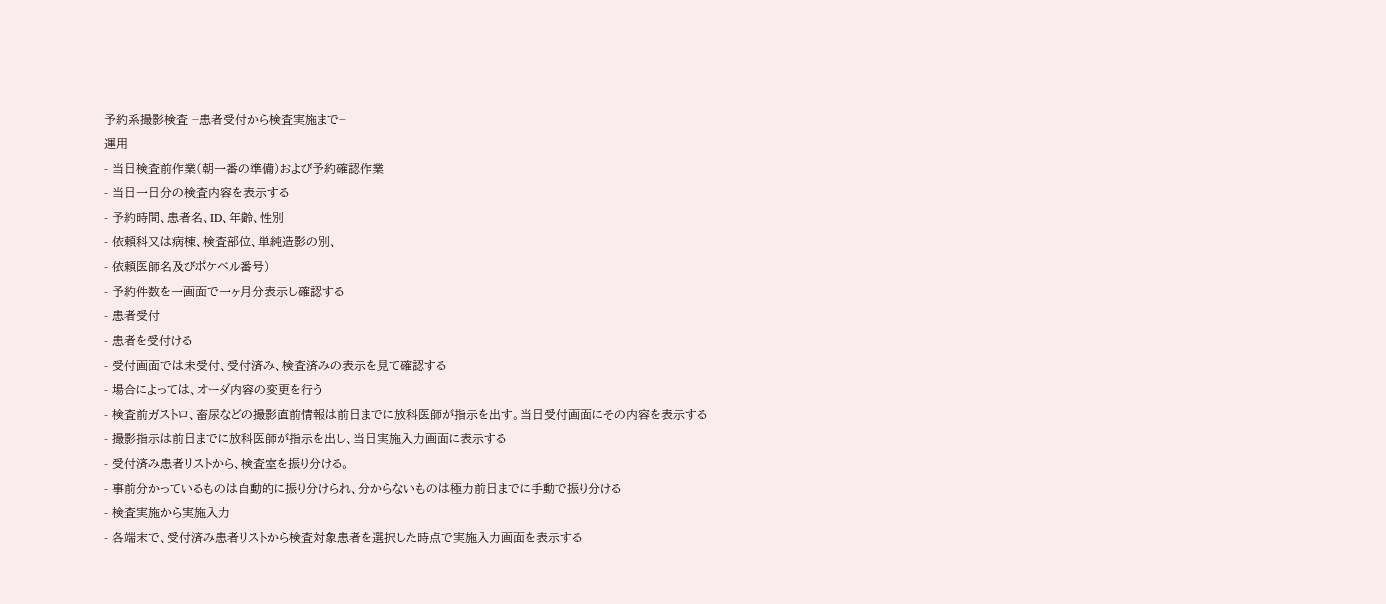予約系撮影検査 −患者受付から検査実施まで−
運用
- 当日検査前作業(朝一番の準備)および予約確認作業
- 当日一日分の検査内容を表示する
- 予約時間、患者名、ID、年齢、性別
- 依頼科又は病棟、検査部位、単純造影の別、
- 依頼医師名及びポケベル番号)
- 予約件数を一画面で一ヶ月分表示し確認する
- 患者受付
- 患者を受付ける
- 受付画面では未受付、受付済み、検査済みの表示を見て確認する
- 場合によっては、オーダ内容の変更を行う
- 検査前ガストロ、畜尿などの撮影直前情報は前日までに放科医師が指示を出す。当日受付画面にその内容を表示する
- 撮影指示は前日までに放科医師が指示を出し、当日実施入力画面に表示する
- 受付済み患者リストから、検査室を振り分ける。
- 事前分かっているものは自動的に振り分けられ、分からないものは極力前日までに手動で振り分ける
- 検査実施から実施入力
- 各端末で、受付済み患者リストから検査対象患者を選択した時点で実施入力画面を表示する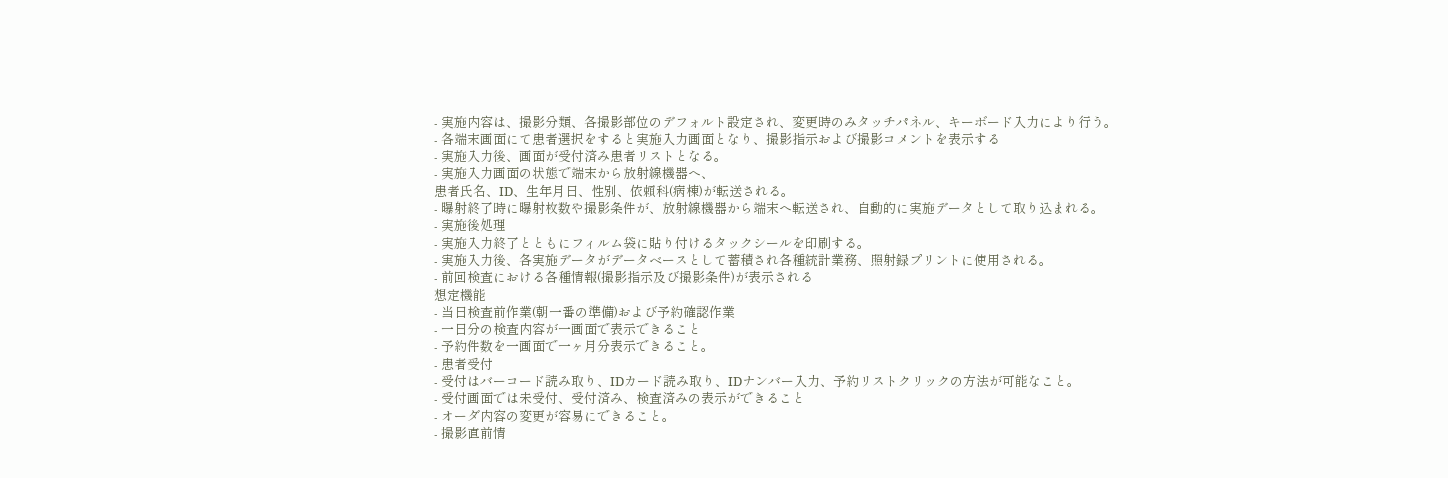- 実施内容は、撮影分類、各撮影部位のデフォルト設定され、変更時のみタッチパネル、キーボード入力により行う。
- 各端末画面にて患者選択をすると実施入力画面となり、撮影指示および撮影コメントを表示する
- 実施入力後、画面が受付済み患者リストとなる。
- 実施入力画面の状態で端末から放射線機器へ、
患者氏名、ID、生年月日、性別、依頼科(病棟)が転送される。
- 曝射終了時に曝射枚数や撮影条件が、放射線機器から端末へ転送され、自動的に実施データとして取り込まれる。
- 実施後処理
- 実施入力終了とともにフィルム袋に貼り付けるタックシールを印刷する。
- 実施入力後、各実施データがデータベースとして蓄積され各種統計業務、照射録プリントに使用される。
- 前回検査における各種情報(撮影指示及び撮影条件)が表示される
想定機能
- 当日検査前作業(朝一番の準備)および予約確認作業
- 一日分の検査内容が一画面で表示できること
- 予約件数を一画面で一ヶ月分表示できること。
- 患者受付
- 受付はバーコード読み取り、IDカード読み取り、IDナンバー入力、予約リストクリックの方法が可能なこと。
- 受付画面では未受付、受付済み、検査済みの表示ができること
- オーダ内容の変更が容易にできること。
- 撮影直前情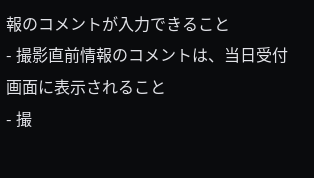報のコメントが入力できること
- 撮影直前情報のコメントは、当日受付画面に表示されること
- 撮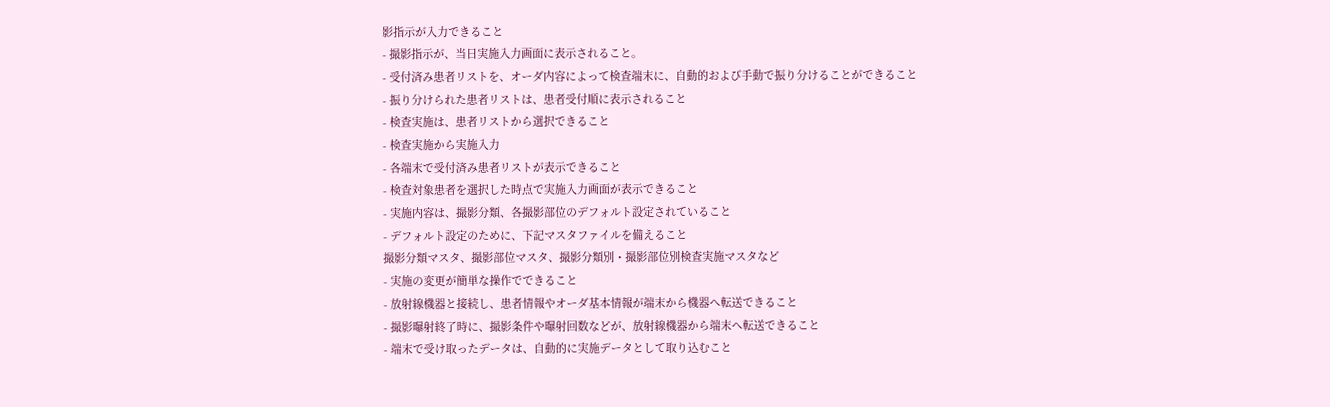影指示が入力できること
- 撮影指示が、当日実施入力画面に表示されること。
- 受付済み患者リストを、オーダ内容によって検査端末に、自動的および手動で振り分けることができること
- 振り分けられた患者リストは、患者受付順に表示されること
- 検査実施は、患者リストから選択できること
- 検査実施から実施入力
- 各端末で受付済み患者リストが表示できること
- 検査対象患者を選択した時点で実施入力画面が表示できること
- 実施内容は、撮影分類、各撮影部位のデフォルト設定されていること
- デフォルト設定のために、下記マスタファイルを備えること
撮影分類マスタ、撮影部位マスタ、撮影分類別・撮影部位別検査実施マスタなど
- 実施の変更が簡単な操作でできること
- 放射線機器と接続し、患者情報やオーダ基本情報が端末から機器へ転送できること
- 撮影曝射終了時に、撮影条件や曝射回数などが、放射線機器から端末へ転送できること
- 端末で受け取ったデータは、自動的に実施データとして取り込むこと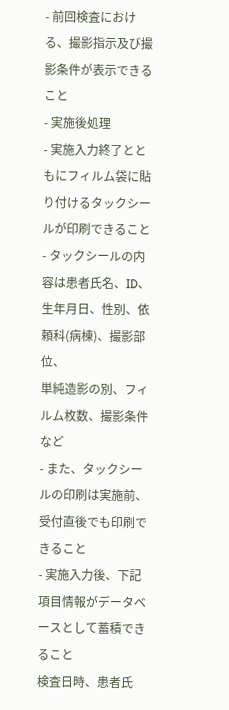- 前回検査における、撮影指示及び撮影条件が表示できること
- 実施後処理
- 実施入力終了とともにフィルム袋に貼り付けるタックシールが印刷できること
- タックシールの内容は患者氏名、ID、生年月日、性別、依頼科(病棟)、撮影部位、
単純造影の別、フィルム枚数、撮影条件など
- また、タックシールの印刷は実施前、受付直後でも印刷できること
- 実施入力後、下記項目情報がデータベースとして蓄積できること
検査日時、患者氏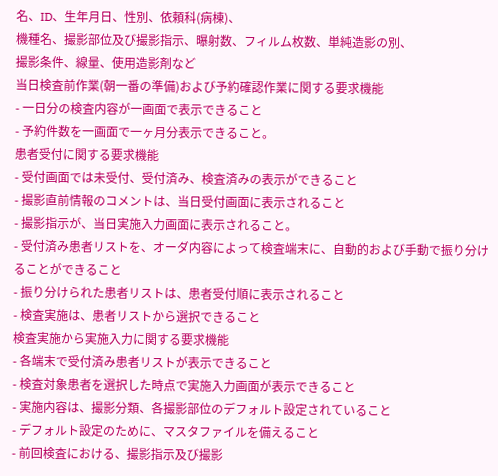名、ID、生年月日、性別、依頼科(病棟)、
機種名、撮影部位及び撮影指示、曝射数、フィルム枚数、単純造影の別、
撮影条件、線量、使用造影剤など
当日検査前作業(朝一番の準備)および予約確認作業に関する要求機能
- 一日分の検査内容が一画面で表示できること
- 予約件数を一画面で一ヶ月分表示できること。
患者受付に関する要求機能
- 受付画面では未受付、受付済み、検査済みの表示ができること
- 撮影直前情報のコメントは、当日受付画面に表示されること
- 撮影指示が、当日実施入力画面に表示されること。
- 受付済み患者リストを、オーダ内容によって検査端末に、自動的および手動で振り分けることができること
- 振り分けられた患者リストは、患者受付順に表示されること
- 検査実施は、患者リストから選択できること
検査実施から実施入力に関する要求機能
- 各端末で受付済み患者リストが表示できること
- 検査対象患者を選択した時点で実施入力画面が表示できること
- 実施内容は、撮影分類、各撮影部位のデフォルト設定されていること
- デフォルト設定のために、マスタファイルを備えること
- 前回検査における、撮影指示及び撮影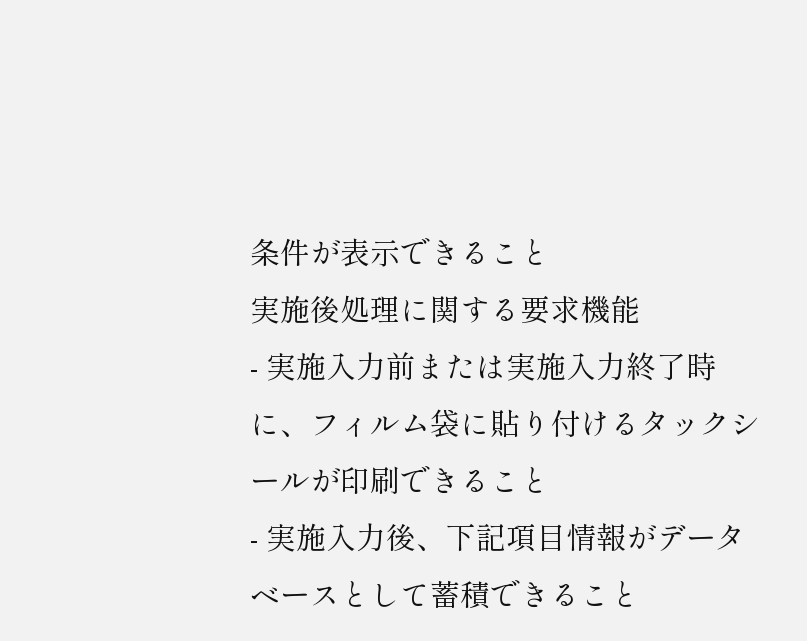条件が表示できること
実施後処理に関する要求機能
- 実施入力前または実施入力終了時に、フィルム袋に貼り付けるタックシールが印刷できること
- 実施入力後、下記項目情報がデータベースとして蓄積できること